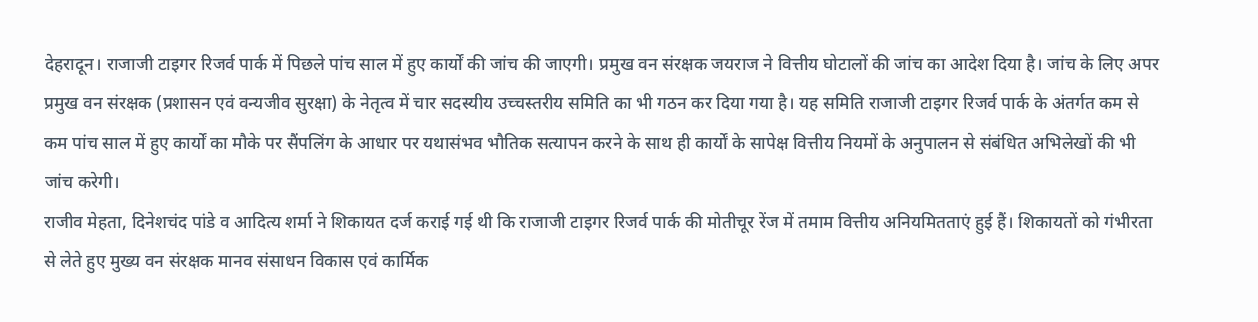देहरादून। राजाजी टाइगर रिजर्व पार्क में पिछले पांच साल में हुए कार्यों की जांच की जाएगी। प्रमुख वन संरक्षक जयराज ने वित्तीय घोटालों की जांच का आदेश दिया है। जांच के लिए अपर प्रमुख वन संरक्षक (प्रशासन एवं वन्यजीव सुरक्षा) के नेतृत्व में चार सदस्यीय उच्चस्तरीय समिति का भी गठन कर दिया गया है। यह समिति राजाजी टाइगर रिजर्व पार्क के अंतर्गत कम से कम पांच साल में हुए कार्यों का मौके पर सैंपलिंग के आधार पर यथासंभव भौतिक सत्यापन करने के साथ ही कार्यों के सापेक्ष वित्तीय नियमों के अनुपालन से संबंधित अभिलेखों की भी जांच करेगी।
राजीव मेहता, दिनेशचंद पांडे व आदित्य शर्मा ने शिकायत दर्ज कराई गई थी कि राजाजी टाइगर रिजर्व पार्क की मोतीचूर रेंज में तमाम वित्तीय अनियमितताएं हुई हैं। शिकायतों को गंभीरता से लेते हुए मुख्य वन संरक्षक मानव संसाधन विकास एवं कार्मिक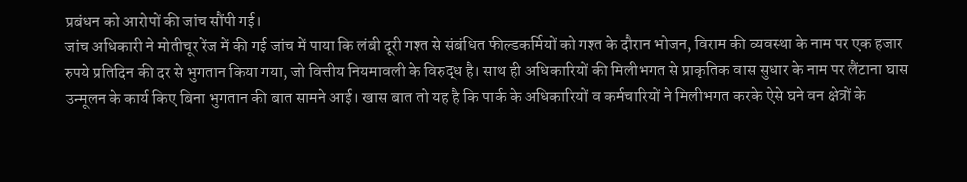प्रबंधन को आरोपों की जांच सौंपी गई।
जांच अधिकारी ने मोतीचूर रेंज में की गई जांच में पाया कि लंबी दूरी गश्त से संबंधित फील्डकर्मियों को गश्त के दौरान भोजन, विराम की व्यवस्था के नाम पर एक हजार रुपये प्रतिदिन की दर से भुगतान किया गया, जो वित्तीय नियमावली के विरुद्ध है। साथ ही अधिकारियों की मिलीभगत से प्राकृतिक वास सुधार के नाम पर लैंटाना घास उन्मूलन के कार्य किए बिना भुगतान की बात सामने आई। खास बात तो यह है कि पार्क के अधिकारियों व कर्मचारियों ने मिलीभगत करके ऐसे घने वन क्षेत्रों के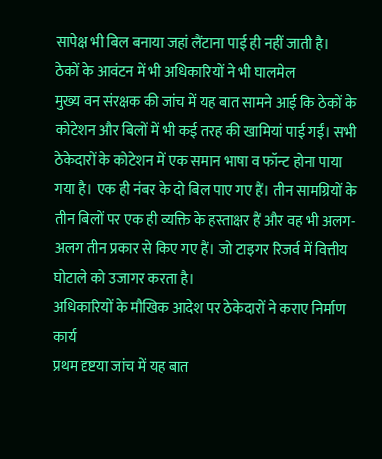सापेक्ष भी बिल बनाया जहां लैंटाना पाई ही नहीं जाती है।
ठेकों के आवंटन में भी अधिकारियों ने भी घालमेल
मुख्य वन संरक्षक की जांच में यह बात सामने आई कि ठेकों के कोटेशन और बिलों में भी कई तरह की खामियां पाई गईं। सभी ठेकेदारों के कोटेशन में एक समान भाषा व फॉन्ट होना पाया गया है। एक ही नंबर के दो बिल पाए गए हैं। तीन सामग्रियों के तीन बिलों पर एक ही व्यक्ति के हस्ताक्षर हैं और वह भी अलग-अलग तीन प्रकार से किए गए हैं। जो टाइगर रिजर्व में वित्तीय घोटाले को उजागर करता है।
अधिकारियों के मौखिक आदेश पर ठेकेदारों ने कराए निर्माण कार्य
प्रथम दृष्टया जांच में यह बात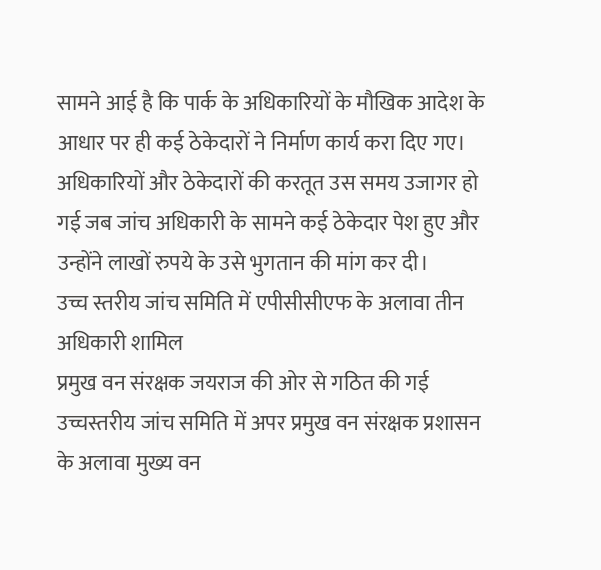सामने आई है कि पार्क के अधिकारियों के मौखिक आदेश के आधार पर ही कई ठेकेदारों ने निर्माण कार्य करा दिए गए। अधिकारियों और ठेकेदारों की करतूत उस समय उजागर हो गई जब जांच अधिकारी के सामने कई ठेकेदार पेश हुए और उन्होंने लाखों रुपये के उसे भुगतान की मांग कर दी।
उच्च स्तरीय जांच समिति में एपीसीसीएफ के अलावा तीन अधिकारी शामिल
प्रमुख वन संरक्षक जयराज की ओर से गठित की गई उच्चस्तरीय जांच समिति में अपर प्रमुख वन संरक्षक प्रशासन के अलावा मुख्य वन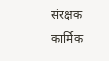संरक्षक कार्मिक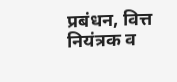प्रबंधन, वित्त नियंत्रक व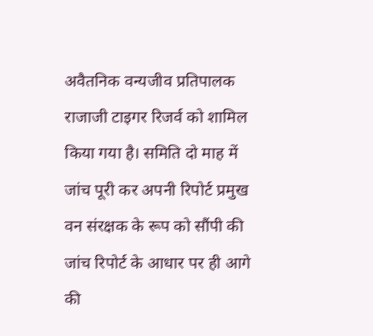अवैतनिक वन्यजीव प्रतिपालक राजाजी टाइगर रिजर्व को शामिल किया गया है। समिति दो माह में जांच पूरी कर अपनी रिपोर्ट प्रमुख वन संरक्षक के रूप को सौंपी की जांच रिपोर्ट के आधार पर ही आगे की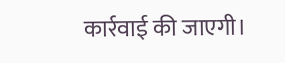कार्रवाई की जाएगी।